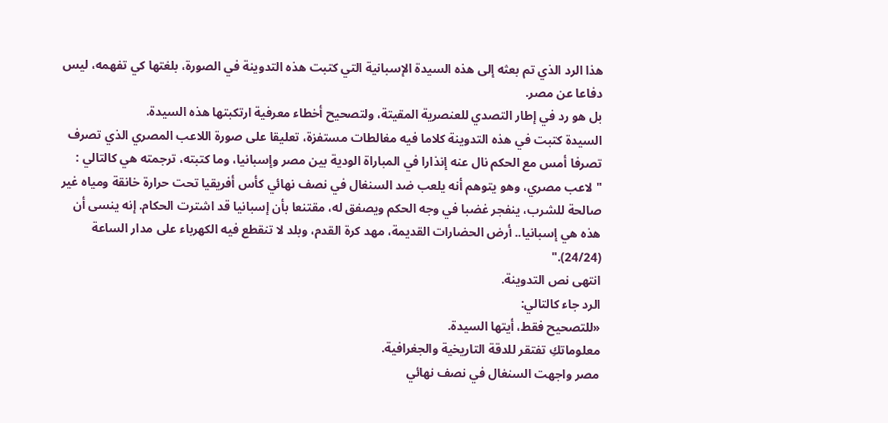هذا الرد الذي تم بعثه إلى هذه السيدة الإسبانية التي كتبت هذه التدوينة في الصورة، بلغتها كي تفهمه، ليس دفاعا عن مصر.
بل هو رد في إطار التصدي للعنصرية المقيتة، ولتصحيح أخطاء معرفية ارتكبتها هذه السيدة.
السيدة كتبت في هذه التدوينة كلاما فيه مغالطات مستفزة، تعليقا على صورة اللاعب المصري الذي تصرف تصرفا أمس مع الحكم نال عنه إنذارا في المباراة الودية بين مصر وإسبانيا، وما كتبته، ترجمته هي كالتالي :
"لاعب مصري، وهو يتوهم أنه يلعب ضد السنغال في نصف نهائي كأس أفريقيا تحت حرارة خانقة ومياه غير صالحة للشرب، ينفجر غضبا في وجه الحكم ويصفق له، مقتنعا بأن إسبانيا قد اشترت الحكام. إنه ينسى أن هذه هي إسبانيا.. أرض الحضارات القديمة، مهد كرة القدم، وبلد لا تنقطع فيه الكهرباء على مدار الساعة (24/24)."
انتهى نص التدوينة.
الرد جاء كالتالي:
«للتصحيح فقط، أيتها السيدة.
معلوماتكِ تفتقر للدقة التاريخية والجغرافية.
مصر واجهت السنغال في نصف نهائي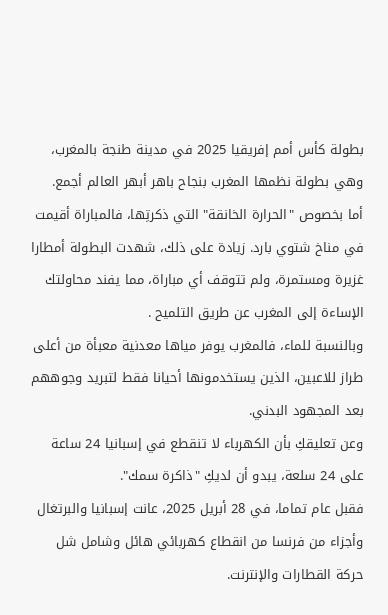بطولة كأس أمم إفريقيا 2025 في مدينة طنجة بالمغرب، وهي بطولة نظمها المغرب بنجاح باهر أبهر العالم أجمع.
أما بخصوص "الحرارة الخانقة" التي ذكرتِها، فالمباراة أقيمت في مناخ شتوي بارد. زيادة على ذلك، شهدت البطولة أمطارا غزيرة ومستمرة، ولم تتوقف أي مباراة، مما يفند محاولتك الإساءة إلى المغرب عن طريق التلميح .
وبالنسبة للماء، فالمغرب يوفر مياها معدنية معبأة من أعلى طراز للاعبين، الذين يستخدمونها أحيانا فقط لتبريد وجوههم بعد المجهود البدني.
وعن تعليقكِ بأن الكهرباء لا تنقطع في إسبانيا 24 ساعة على 24 سلعة، يبدو أن لديكِ "ذاكرة سمك".
فقبل عام تماما، في 28 أبريل 2025، عانت إسبانيا والبرتغال وأجزاء من فرنسا من انقطاع كهربائي هائل وشامل شل حركة القطارات والإنترنت.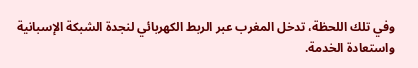وفي تلك اللحظة، تدخل المغرب عبر الربط الكهربائي لنجدة الشبكة الإسبانية واستعادة الخدمة.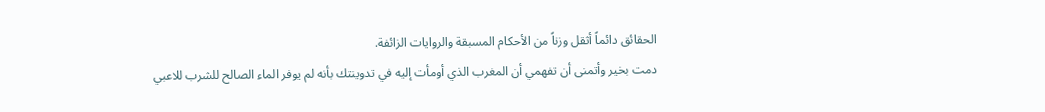الحقائق دائماً أثقل وزناً من الأحكام المسبقة والروايات الزائفة.
دمت بخير وأتمنى أن تفهمي أن المغرب الذي أومأت إليه في تدوينتك بأنه لم يوفر الماء الصالح للشرب للاعبي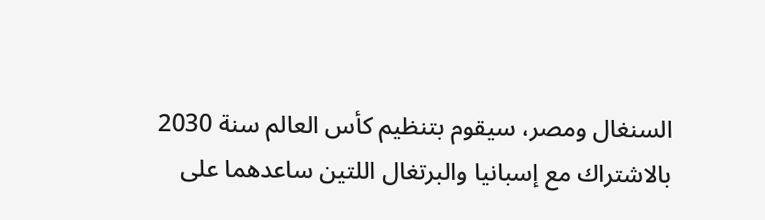السنغال ومصر، سيقوم بتنظيم كأس العالم سنة 2030 بالاشتراك مع إسبانيا والبرتغال اللتين ساعدهما على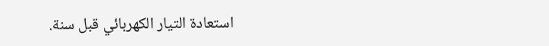استعادة التيار الكهربائي قبل سنة.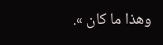وهذا ما كان ».